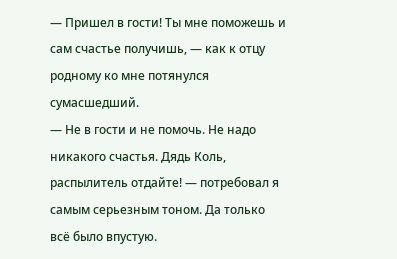— Пришел в гости! Ты мне поможешь и сам счастье получишь, — как к отцу родному ко мне потянулся сумасшедший.
— Не в гости и не помочь. Не надо никакого счастья. Дядь Коль, распылитель отдайте! — потребовал я самым серьезным тоном. Да только всё было впустую.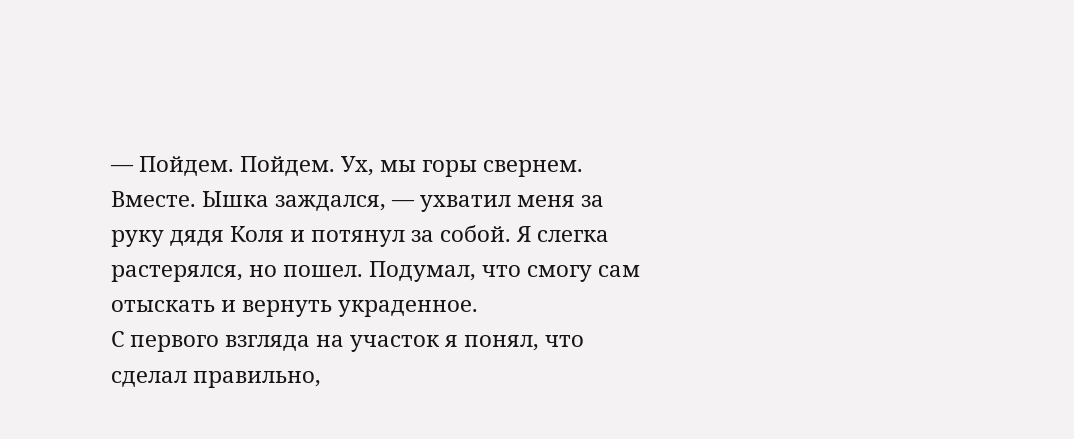— Пойдем. Пойдем. Ух, мы горы свернем. Вместе. Ышка заждался, — ухватил меня за руку дядя Коля и потянул за собой. Я слегка растерялся, но пошел. Подумал, что смогу сам отыскать и вернуть украденное.
С первого взгляда на участок я понял, что сделал правильно,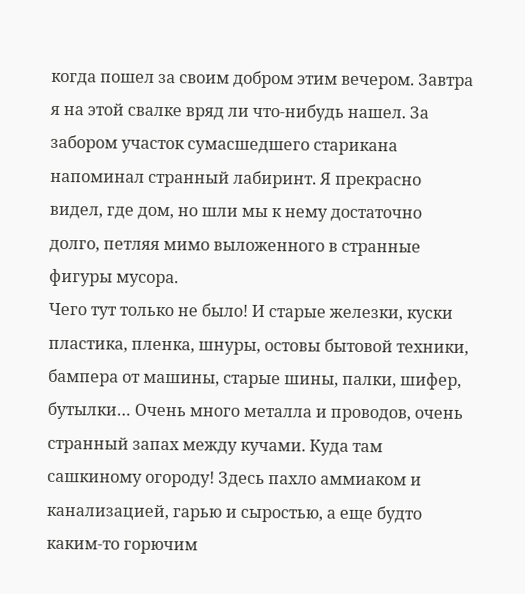когда пошел за своим добром этим вечером. Завтра я на этой свалке вряд ли что-нибудь нашел. За забором участок сумасшедшего старикана напоминал странный лабиринт. Я прекрасно видел, где дом, но шли мы к нему достаточно долго, петляя мимо выложенного в странные фигуры мусора.
Чего тут только не было! И старые железки, куски пластика, пленка, шнуры, остовы бытовой техники, бампера от машины, старые шины, палки, шифер, бутылки… Очень много металла и проводов, очень странный запах между кучами. Куда там сашкиному огороду! Здесь пахло аммиаком и канализацией, гарью и сыростью, а еще будто каким-то горючим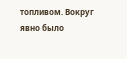топливом. Вокруг явно было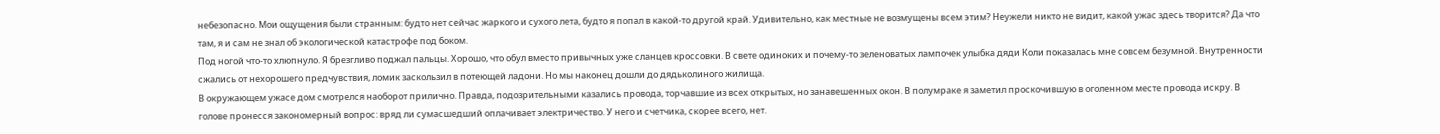небезопасно. Мои ощущения были странным: будто нет сейчас жаркого и сухого лета, будто я попал в какой-то другой край. Удивительно, как местные не возмущены всем этим? Неужели никто не видит, какой ужас здесь творится? Да что там, я и сам не знал об экологической катастрофе под боком.
Под ногой что-то хлюпнуло. Я брезгливо поджал пальцы. Хорошо, что обул вместо привычных уже сланцев кроссовки. В свете одиноких и почему-то зеленоватых лампочек улыбка дяди Коли показалась мне совсем безумной. Внутренности сжались от нехорошего предчувствия, ломик заскользил в потеющей ладони. Но мы наконец дошли до дядьколиного жилища.
В окружающем ужасе дом смотрелся наоборот прилично. Правда, подозрительными казались провода, торчавшие из всех открытых, но занавешенных окон. В полумраке я заметил проскочившую в оголенном месте провода искру. В голове пронесся закономерный вопрос: вряд ли сумасшедший оплачивает электричество. У него и счетчика, скорее всего, нет.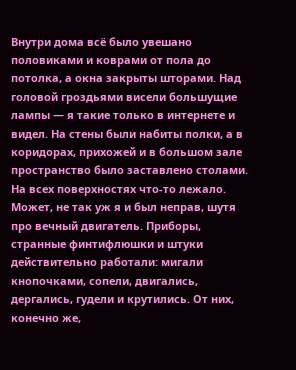Внутри дома всё было увешано половиками и коврами от пола до потолка, а окна закрыты шторами. Над головой гроздьями висели большущие лампы — я такие только в интернете и видел. На стены были набиты полки, а в коридорах, прихожей и в большом зале пространство было заставлено столами. На всех поверхностях что-то лежало. Может, не так уж я и был неправ, шутя про вечный двигатель. Приборы, странные финтифлюшки и штуки действительно работали: мигали кнопочками, сопели, двигались, дергались, гудели и крутились. От них, конечно же,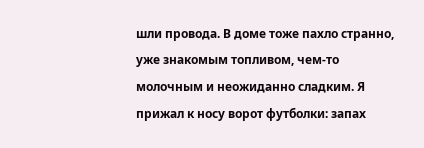шли провода. В доме тоже пахло странно, уже знакомым топливом, чем-то молочным и неожиданно сладким. Я прижал к носу ворот футболки: запах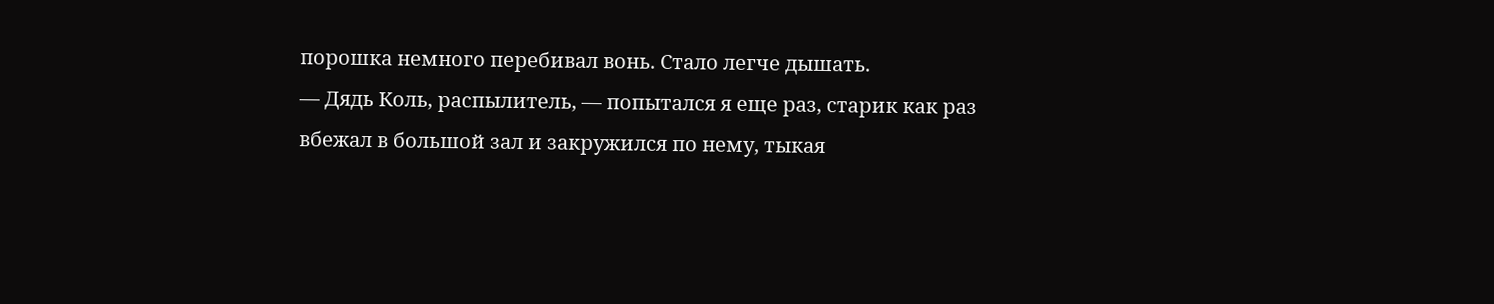порошка немного перебивал вонь. Стало легче дышать.
— Дядь Коль, распылитель, — попытался я еще раз, старик как раз вбежал в большой зал и закружился по нему, тыкая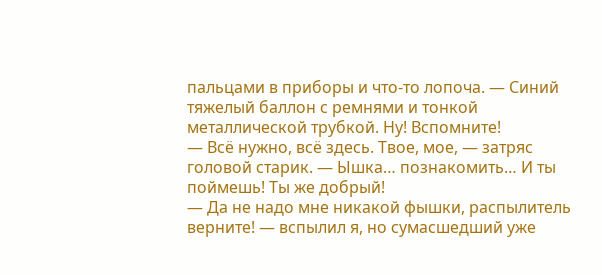пальцами в приборы и что-то лопоча. — Синий тяжелый баллон с ремнями и тонкой металлической трубкой. Ну! Вспомните!
— Всё нужно, всё здесь. Твое, мое, — затряс головой старик. — Ышка… познакомить… И ты поймешь! Ты же добрый!
— Да не надо мне никакой фышки, распылитель верните! — вспылил я, но сумасшедший уже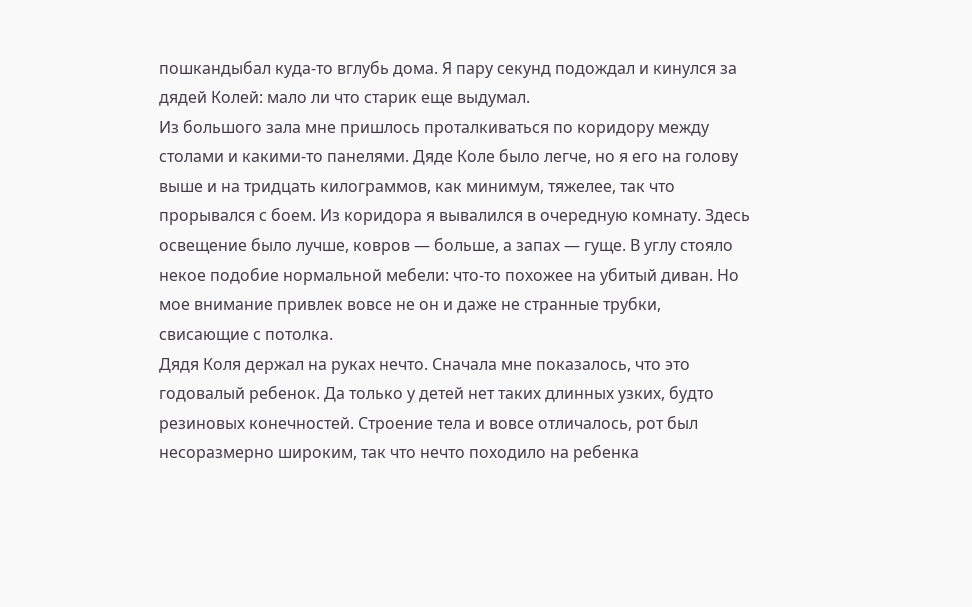пошкандыбал куда-то вглубь дома. Я пару секунд подождал и кинулся за дядей Колей: мало ли что старик еще выдумал.
Из большого зала мне пришлось проталкиваться по коридору между столами и какими-то панелями. Дяде Коле было легче, но я его на голову выше и на тридцать килограммов, как минимум, тяжелее, так что прорывался с боем. Из коридора я вывалился в очередную комнату. Здесь освещение было лучше, ковров — больше, а запах — гуще. В углу стояло некое подобие нормальной мебели: что-то похожее на убитый диван. Но мое внимание привлек вовсе не он и даже не странные трубки, свисающие с потолка.
Дядя Коля держал на руках нечто. Сначала мне показалось, что это годовалый ребенок. Да только у детей нет таких длинных узких, будто резиновых конечностей. Строение тела и вовсе отличалось, рот был несоразмерно широким, так что нечто походило на ребенка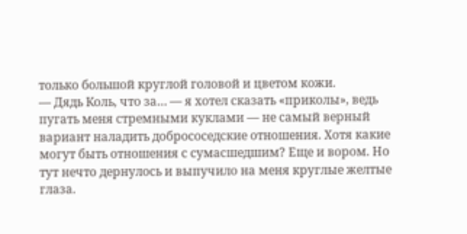только большой круглой головой и цветом кожи.
— Дядь Коль, что за… — я хотел сказать «приколы», ведь пугать меня стремными куклами — не самый верный вариант наладить добрососедские отношения. Хотя какие могут быть отношения с сумасшедшим? Еще и вором. Но тут нечто дернулось и выпучило на меня круглые желтые глаза.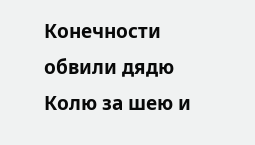Конечности обвили дядю Колю за шею и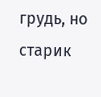грудь, но старик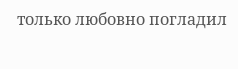только любовно погладил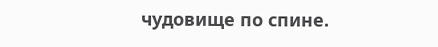чудовище по спине.